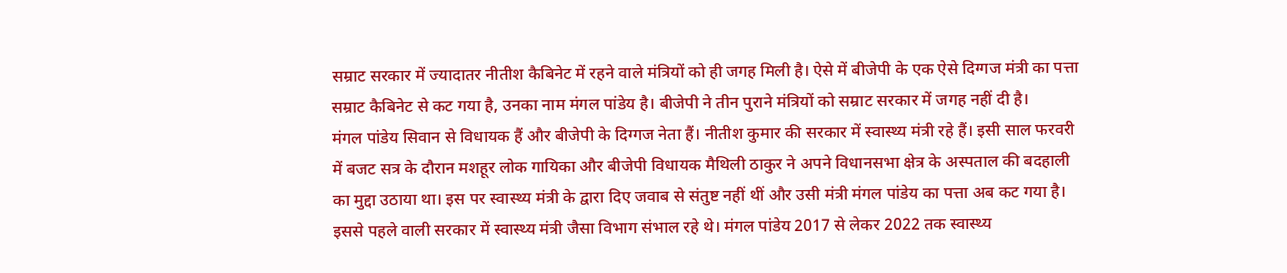सम्राट सरकार में ज्यादातर नीतीश कैबिनेट में रहने वाले मंत्रियों को ही जगह मिली है। ऐसे में बीजेपी के एक ऐसे दिग्गज मंत्री का पत्ता सम्राट कैबिनेट से कट गया है, उनका नाम मंगल पांडेय है। बीजेपी ने तीन पुराने मंत्रियों को सम्राट सरकार में जगह नहीं दी है।
मंगल पांडेय सिवान से विधायक हैं और बीजेपी के दिग्गज नेता हैं। नीतीश कुमार की सरकार में स्वास्थ्य मंत्री रहे हैं। इसी साल फरवरी में बजट सत्र के दौरान मशहूर लोक गायिका और बीजेपी विधायक मैथिली ठाकुर ने अपने विधानसभा क्षेत्र के अस्पताल की बदहाली का मुद्दा उठाया था। इस पर स्वास्थ्य मंत्री के द्वारा दिए जवाब से संतुष्ट नहीं थीं और उसी मंत्री मंगल पांडेय का पत्ता अब कट गया है।
इससे पहले वाली सरकार में स्वास्थ्य मंत्री जैसा विभाग संभाल रहे थे। मंगल पांडेय 2017 से लेकर 2022 तक स्वास्थ्य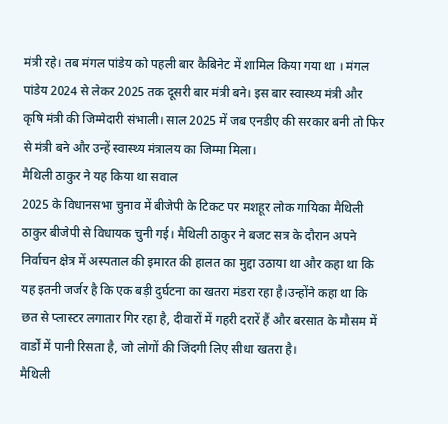मंत्री रहे। तब मंगल पांडेय को पहली बार कैबिनेट में शामिल किया गया था । मंगल पांडेय 2024 से लेकर 2025 तक दूसरी बार मंत्री बने। इस बार स्वास्थ्य मंत्री और कृषि मंत्री की जिम्मेदारी संभाली। साल 2025 में जब एनडीए की सरकार बनी तो फिर से मंत्री बने और उन्हें स्वास्थ्य मंत्रालय का जिम्मा मिला।
मैथिली ठाकुर ने यह किया था सवाल
2025 के विधानसभा चुनाव में बीजेपी के टिकट पर मशहूर लोक गायिका मैथिली ठाकुर बीजेपी से विधायक चुनी गई। मैथिली ठाकुर ने बजट सत्र के दौरान अपने निर्वाचन क्षेत्र में अस्पताल की इमारत की हालत का मुद्दा उठाया था और कहा था कि यह इतनी जर्जर है कि एक बड़ी दुर्घटना का खतरा मंडरा रहा है।उन्होंने कहा था कि छत से प्लास्टर लगातार गिर रहा है, दीवारों में गहरी दरारें हैं और बरसात के मौसम में वार्डों में पानी रिसता है, जो लोगों की जिंदगी लिए सीधा खतरा है।
मैथिली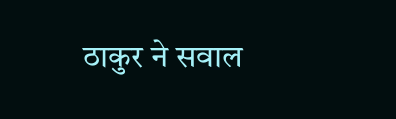ठाकुर ने सवाल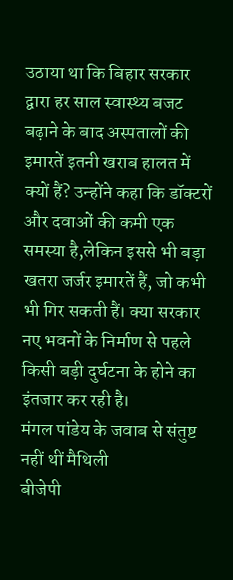उठाया था कि बिहार सरकार द्वारा हर साल स्वास्थ्य बजट बढ़ाने के बाद अस्पतालों की इमारतें इतनी खराब हालत में क्यों हैं? उन्होंने कहा कि डॉक्टरों और दवाओं की कमी एक समस्या है,लेकिन इससे भी बड़ा खतरा जर्जर इमारतें हैं, जो कभी भी गिर सकती हैं। क्या सरकार नए भवनों के निर्माण से पहले किसी बड़ी दुर्घटना के होने का इंतजार कर रही है।
मंगल पांडेय के जवाब से संतुष्ट नहीं थीं मैथिली
बीजेपी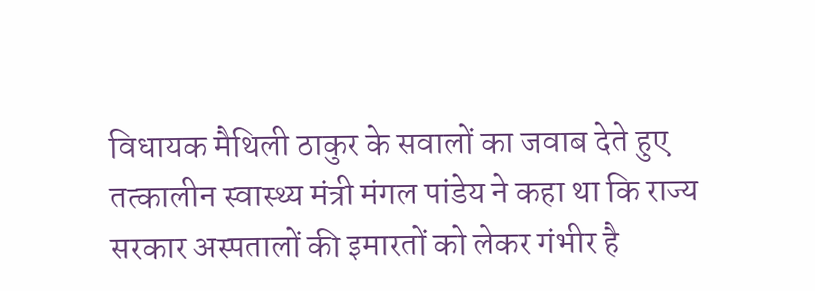विधायक मैथिली ठाकुर के सवालों का जवाब देते हुए तत्कालीन स्वास्थ्य मंत्री मंगल पांडेय ने कहा था कि राज्य सरकार अस्पतालों की इमारतों को लेकर गंभीर है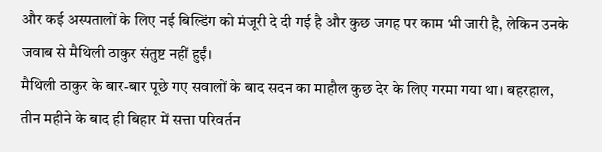और कई अस्पतालों के लिए नई बिल्डिंग को मंजूरी दे दी गई है और कुछ जगह पर काम भी जारी है, लेकिन उनके जवाब से मैथिली ठाकुर संतुष्ट नहीं हुईं।
मैथिली ठाकुर के बार-बार पूछे गए सवालों के बाद सदन का माहौल कुछ देर के लिए गरमा गया था। बहरहाल, तीन महीने के बाद ही बिहार में सत्ता परिवर्तन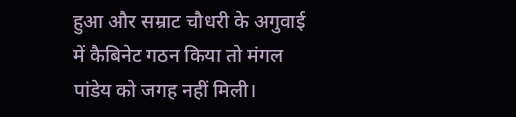हुआ और सम्राट चौधरी के अगुवाई में कैबिनेट गठन किया तो मंगल पांडेय को जगह नहीं मिली।